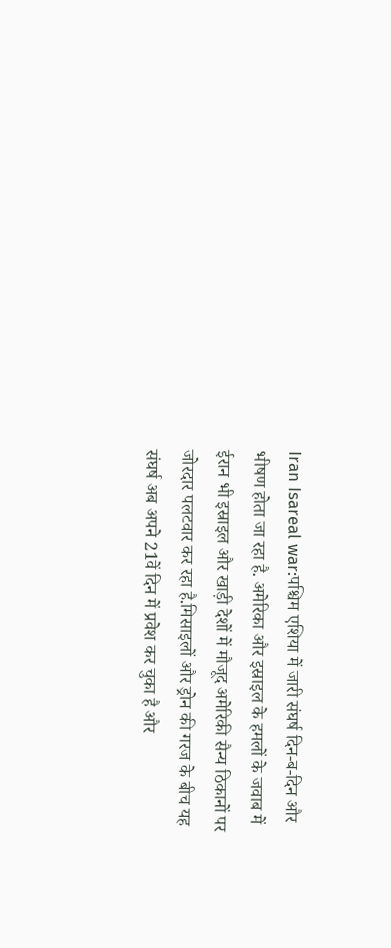Iran Isareal war:पश्चिम एशिया में जारी संघर्ष दिन-ब-दिन और भीषण होता जा रहा है. अमेरिका और इस्राइल के हमलों के जवाब में ईरान भी इस्राइल और खाड़ी देशों में मौजूद अमेरिकी सैन्य ठिकानों पर जोरदार पलटवार कर रहा है.मिसाइलों और ड्रोन की गरज के बीच यह संघर्ष अब अपने 21वें दिन में प्रवेश कर चुका है और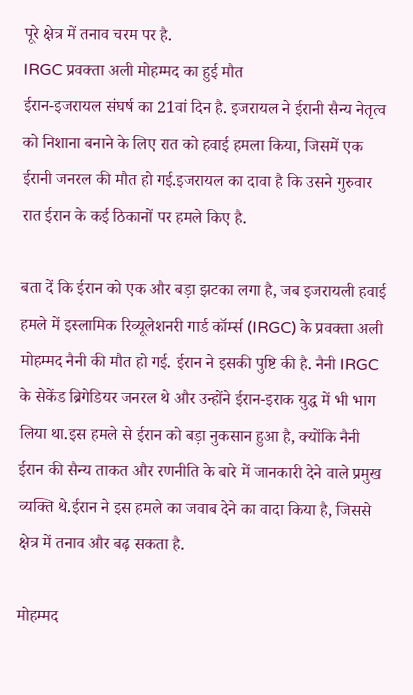पूरे क्षेत्र में तनाव चरम पर है.
IRGC प्रवक्ता अली मोहम्मद का हुई मौत
ईरान-इजरायल संघर्ष का 21वां दिन है. इजरायल ने ईरानी सैन्य नेतृत्व को निशाना बनाने के लिए रात को हवाई हमला किया, जिसमें एक ईरानी जनरल की मौत हो गई.इजरायल का दावा है कि उसने गुरुवार रात ईरान के कई ठिकानों पर हमले किए है.

बता दें कि ईरान को एक और बड़ा झटका लगा है, जब इजरायली हवाई हमले में इस्लामिक रिव्यूलेशनरी गार्ड कॉर्म्स (IRGC) के प्रवक्ता अली मोहम्मद नैनी की मौत हो गई. ईरान ने इसकी पुष्टि की है. नैनी IRGC के सेकेंड ब्रिगेडियर जनरल थे और उन्होंने ईरान-इराक युद्ध में भी भाग लिया था.इस हमले से ईरान को बड़ा नुकसान हुआ है, क्योंकि नैनी ईरान की सैन्य ताकत और रणनीति के बारे में जानकारी देने वाले प्रमुख व्यक्ति थे.ईरान ने इस हमले का जवाब देने का वादा किया है, जिससे क्षेत्र में तनाव और बढ़ सकता है.

मोहम्मद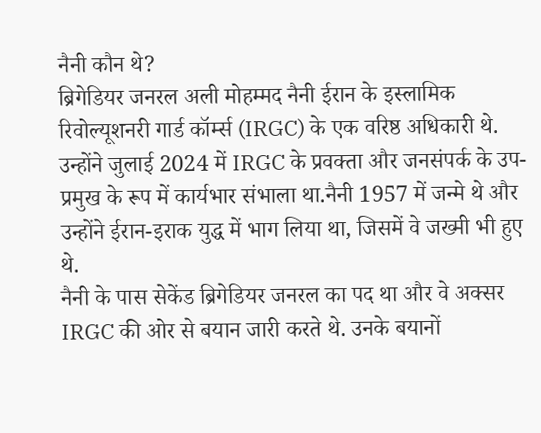नैनी कौन थे?
ब्रिगेडियर जनरल अली मोहम्मद नैनी ईरान के इस्लामिक रिवोल्यूशनरी गार्ड कॉर्म्स (IRGC) के एक वरिष्ठ अधिकारी थे. उन्होंने जुलाई 2024 में IRGC के प्रवक्ता और जनसंपर्क के उप-प्रमुख के रूप में कार्यभार संभाला था.नैनी 1957 में जन्मे थे और उन्होंने ईरान-इराक युद्ध में भाग लिया था, जिसमें वे जख्मी भी हुए थे.
नैनी के पास सेकेंड ब्रिगेडियर जनरल का पद था और वे अक्सर IRGC की ओर से बयान जारी करते थे. उनके बयानों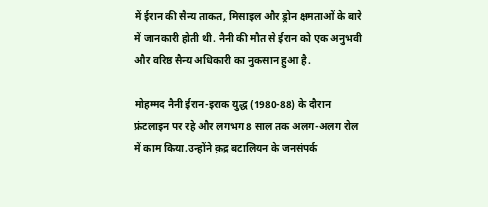में ईरान की सैन्य ताकत, मिसाइल और ड्रोन क्षमताओं के बारे में जानकारी होती थी. नैनी की मौत से ईरान को एक अनुभवी और वरिष्ठ सैन्य अधिकारी का नुकसान हुआ है.

मोहम्मद नैनी ईरान-इराक युद्ध (1980-88) के दौरान फ्रंटलाइन पर रहे और लगभग 8 साल तक अलग-अलग रोल में काम किया.उन्होंने क़द्र बटालियन के जनसंपर्क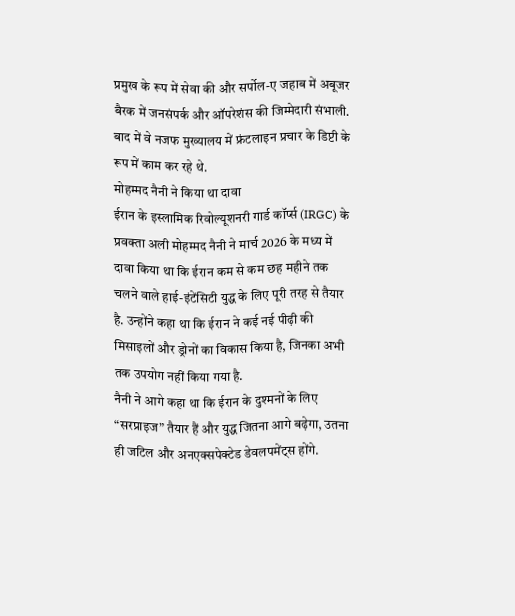प्रमुख के रूप में सेवा की और सर्पोल-ए जहाब में अबूजर बैरक में जनसंपर्क और ऑपरेशंस की जिम्मेदारी संभाली. बाद में वे नजफ मुख्यालय में फ्रंटलाइन प्रचार के डिप्टी के रूप में काम कर रहे थे.
मोहम्मद नैनी ने किया था दावा
ईरान के इस्लामिक रिवोल्यूशनरी गार्ड कॉर्प्स (IRGC) के प्रवक्ता अली मोहम्मद नैनी ने मार्च 2026 के मध्य में दावा किया था कि ईरान कम से कम छह महीने तक चलने वाले हाई-इंटेंसिटी युद्ध के लिए पूरी तरह से तैयार है. उन्होंने कहा था कि ईरान ने कई नई पीढ़ी की मिसाइलों और ड्रोनों का विकास किया है, जिनका अभी तक उपयोग नहीं किया गया है.
नैनी ने आगे कहा था कि ईरान के दुश्मनों के लिए “सरप्राइज” तैयार हैं और युद्ध जितना आगे बढ़ेगा, उतना ही जटिल और अनएक्सपेक्टेड डेवलपमेंट्स होंगे.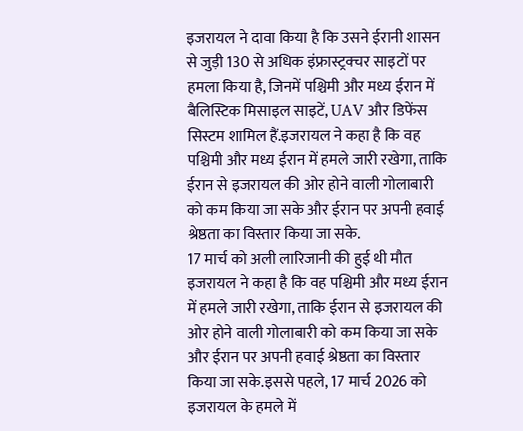इजरायल ने दावा किया है कि उसने ईरानी शासन से जुड़ी 130 से अधिक इंफ्रास्ट्रक्चर साइटों पर हमला किया है, जिनमें पश्चिमी और मध्य ईरान में बैलिस्टिक मिसाइल साइटें, UAV और डिफेंस सिस्टम शामिल हैं.इजरायल ने कहा है कि वह पश्चिमी और मध्य ईरान में हमले जारी रखेगा, ताकि ईरान से इजरायल की ओर होने वाली गोलाबारी को कम किया जा सके और ईरान पर अपनी हवाई श्रेष्ठता का विस्तार किया जा सके.
17 मार्च को अली लारिजानी की हुई थी मौत
इजरायल ने कहा है कि वह पश्चिमी और मध्य ईरान में हमले जारी रखेगा, ताकि ईरान से इजरायल की ओर होने वाली गोलाबारी को कम किया जा सके और ईरान पर अपनी हवाई श्रेष्ठता का विस्तार किया जा सके.इससे पहले, 17 मार्च 2026 को इजरायल के हमले में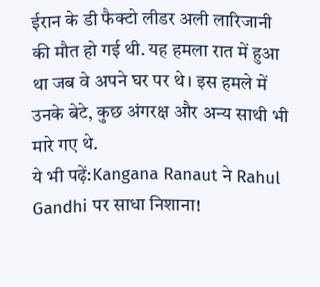ईरान के डी फैक्टो लीडर अली लारिजानी की मौत हो गई थी. यह हमला रात में हुआ था जब वे अपने घर पर थे। इस हमले में उनके बेटे, कुछ अंगरक्ष और अन्य साथी भी मारे गए थे.
ये भी पढ़ें:Kangana Ranaut ने Rahul Gandhi पर साधा निशाना!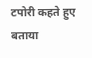टपोरी कहते हुए बताया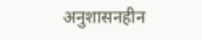अनुशासनहीन